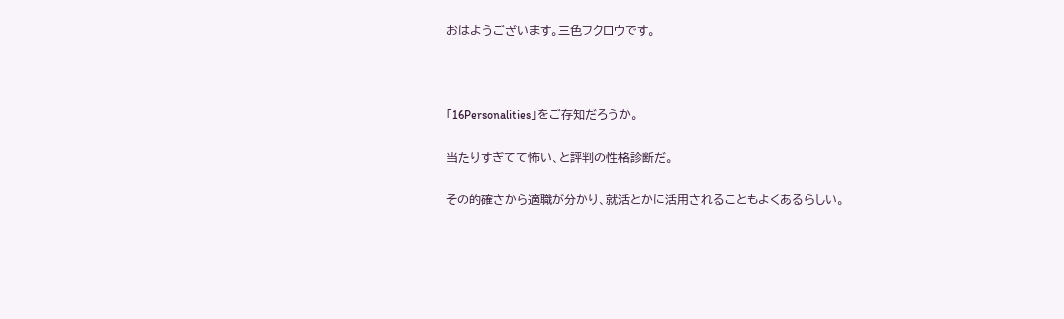おはようございます。三色フクロウです。



「16Personalities」をご存知だろうか。

当たりすぎてて怖い、と評判の性格診断だ。

その的確さから適職が分かり、就活とかに活用されることもよくあるらしい。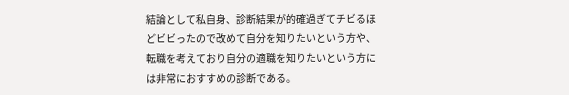結論として私自身、診断結果が的確過ぎてチビるほどビビったので改めて自分を知りたいという方や、転職を考えており自分の適職を知りたいという方には非常におすすめの診断である。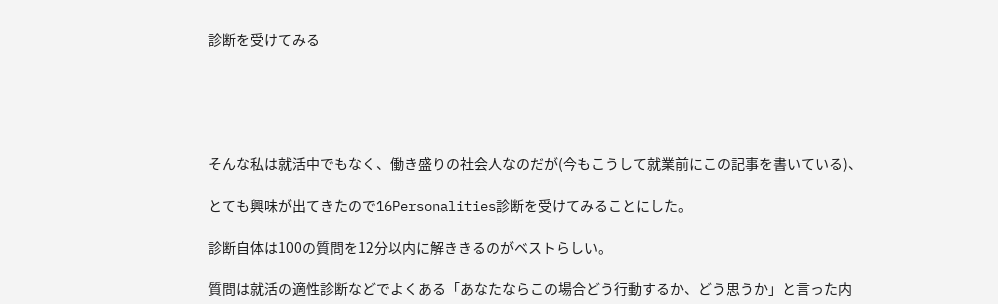診断を受けてみる





そんな私は就活中でもなく、働き盛りの社会人なのだが(今もこうして就業前にこの記事を書いている)、

とても興味が出てきたので16Personalities診断を受けてみることにした。

診断自体は100の質問を12分以内に解ききるのがベストらしい。

質問は就活の適性診断などでよくある「あなたならこの場合どう行動するか、どう思うか」と言った内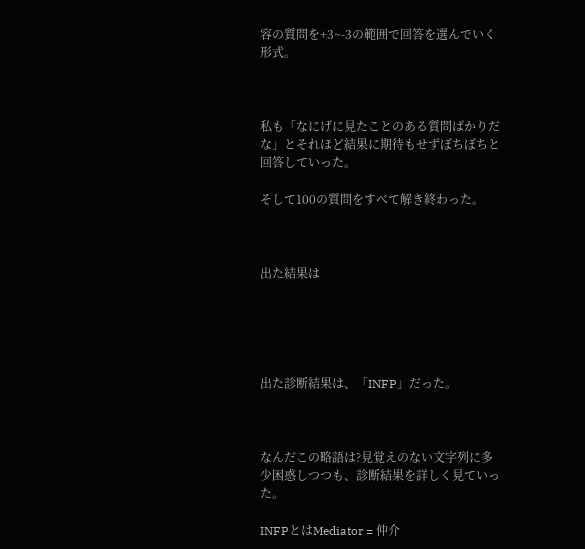容の質問を+3~-3の範囲で回答を選んでいく形式。



私も「なにげに見たことのある質問ばかりだな」とそれほど結果に期待もせずぼちぼちと回答していった。

そして100の質問をすべて解き終わった。



出た結果は





出た診断結果は、「INFP」だった。



なんだこの略語は?見覚えのない文字列に多少困惑しつつも、診断結果を詳しく見ていった。

INFPとはMediator = 仲介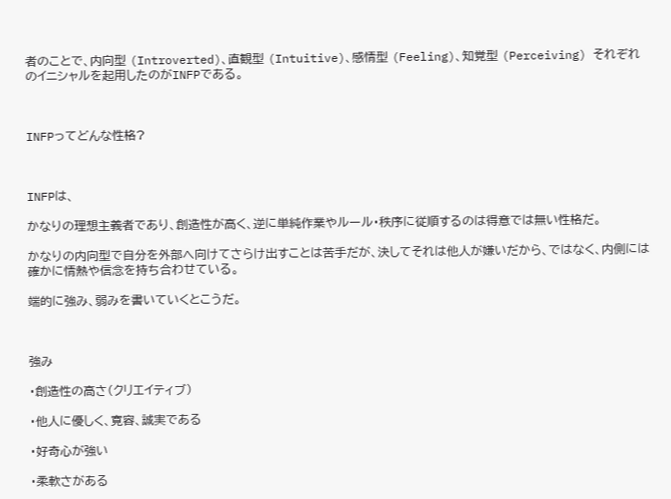者のことで、内向型 (Introverted)、直観型 (Intuitive)、感情型 (Feeling)、知覚型 (Perceiving) それぞれのイニシャルを起用したのがINFPである。



INFPってどんな性格?



INFPは、

かなりの理想主義者であり、創造性が高く、逆に単純作業やルール・秩序に従順するのは得意では無い性格だ。

かなりの内向型で自分を外部へ向けてさらけ出すことは苦手だが、決してそれは他人が嫌いだから、ではなく、内側には確かに情熱や信念を持ち合わせている。

端的に強み、弱みを書いていくとこうだ。



強み

・創造性の高さ(クリエイティブ)

・他人に優しく、寛容、誠実である

・好奇心が強い

・柔軟さがある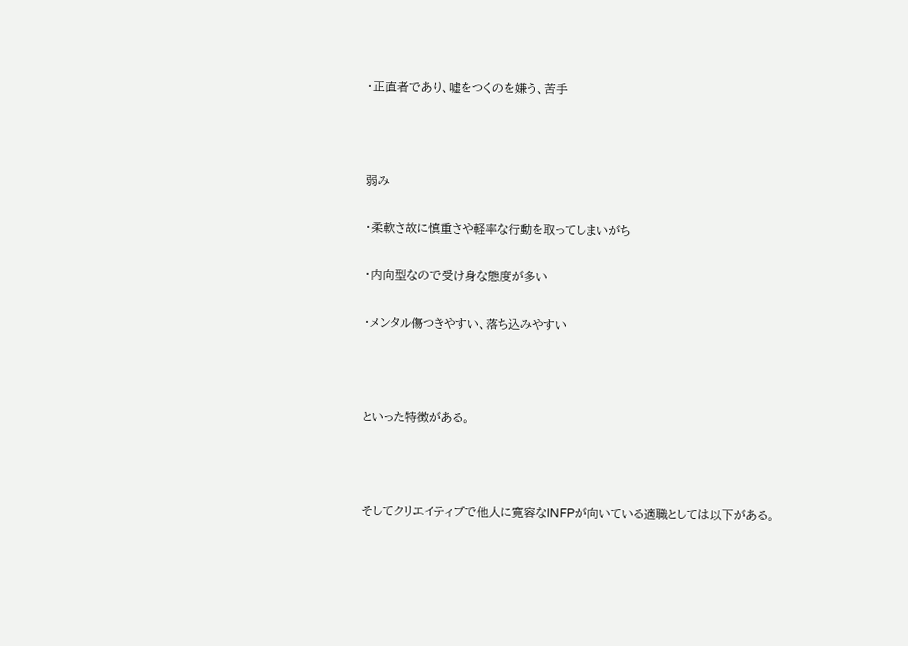・正直者であり、嘘をつくのを嫌う、苦手



弱み

・柔軟さ故に慎重さや軽率な行動を取ってしまいがち

・内向型なので受け身な態度が多い

・メンタル傷つきやすい、落ち込みやすい



といった特徴がある。



そしてクリエイティブで他人に寛容なINFPが向いている適職としては以下がある。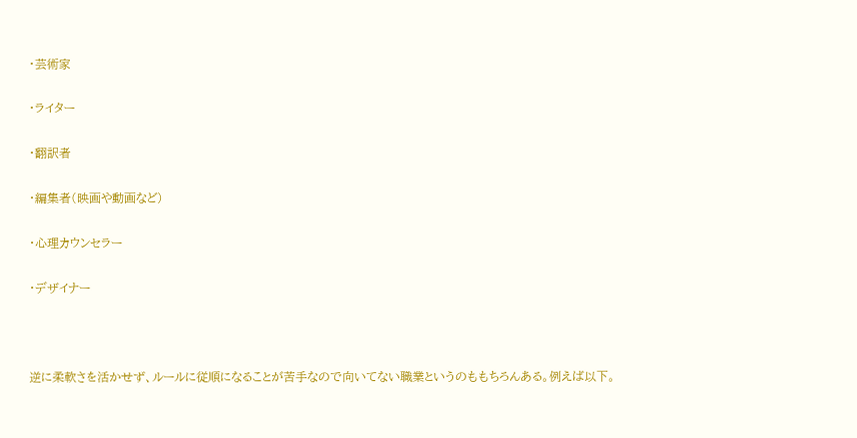・芸術家

・ライター

・翻訳者

・編集者(映画や動画など)

・心理カウンセラー

・デザイナー



逆に柔軟さを活かせず、ルールに従順になることが苦手なので向いてない職業というのももちろんある。例えば以下。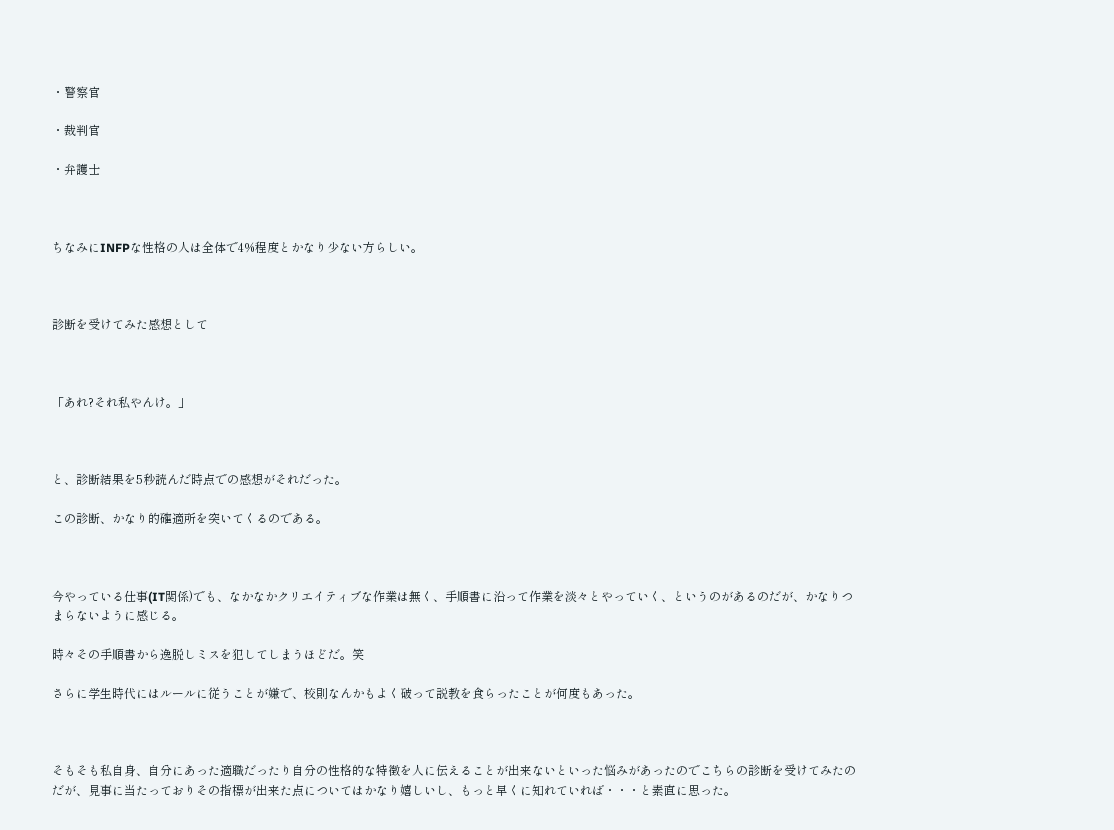・警察官

・裁判官

・弁護士



ちなみにINFPな性格の人は全体で4%程度とかなり少ない方らしい。



診断を受けてみた感想として



「あれ?それ私やんけ。」



と、診断結果を5秒読んだ時点での感想がそれだった。

この診断、かなり的確適所を突いてくるのである。



今やっている仕事(IT関係)でも、なかなかクリエイティブな作業は無く、手順書に沿って作業を淡々とやっていく、というのがあるのだが、かなりつまらないように感じる。

時々その手順書から逸脱しミスを犯してしまうほどだ。笑

さらに学生時代にはルールに従うことが嫌で、校則なんかもよく破って説教を食らったことが何度もあった。



そもそも私自身、自分にあった適職だったり自分の性格的な特徴を人に伝えることが出来ないといった悩みがあったのでこちらの診断を受けてみたのだが、見事に当たっておりその指標が出来た点についてはかなり嬉しいし、もっと早くに知れていれば・・・と素直に思った。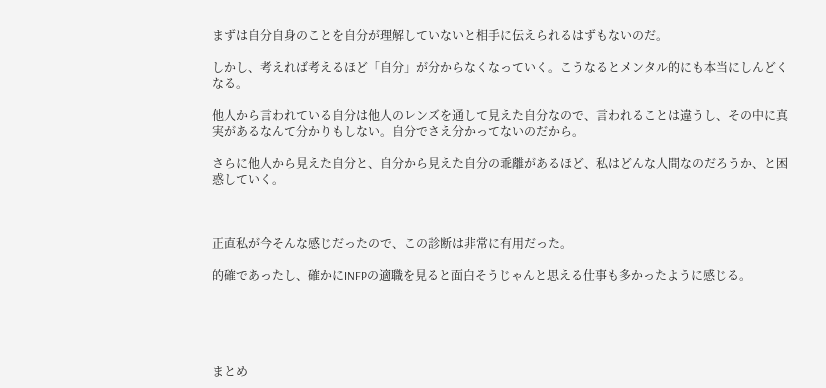まずは自分自身のことを自分が理解していないと相手に伝えられるはずもないのだ。

しかし、考えれば考えるほど「自分」が分からなくなっていく。こうなるとメンタル的にも本当にしんどくなる。

他人から言われている自分は他人のレンズを通して見えた自分なので、言われることは違うし、その中に真実があるなんて分かりもしない。自分でさえ分かってないのだから。

さらに他人から見えた自分と、自分から見えた自分の乖離があるほど、私はどんな人間なのだろうか、と困惑していく。



正直私が今そんな感じだったので、この診断は非常に有用だった。

的確であったし、確かにINFPの適職を見ると面白そうじゃんと思える仕事も多かったように感じる。





まとめ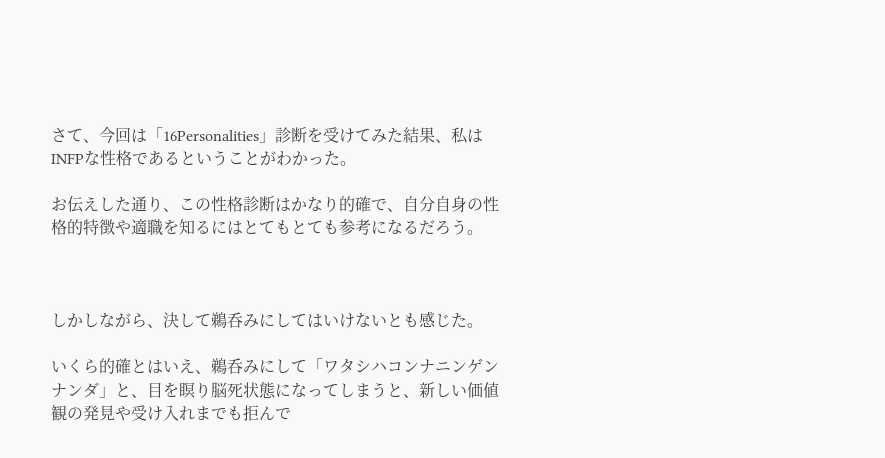さて、今回は「16Personalities」診断を受けてみた結果、私はINFPな性格であるということがわかった。

お伝えした通り、この性格診断はかなり的確で、自分自身の性格的特徴や適職を知るにはとてもとても参考になるだろう。



しかしながら、決して鵜呑みにしてはいけないとも感じた。

いくら的確とはいえ、鵜呑みにして「ワタシハコンナニンゲンナンダ」と、目を瞑り脳死状態になってしまうと、新しい価値観の発見や受け入れまでも拒んで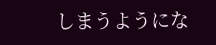しまうようにな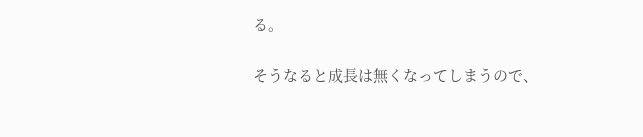る。

そうなると成長は無くなってしまうので、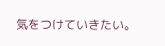気をつけていきたい。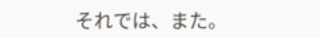それでは、また。